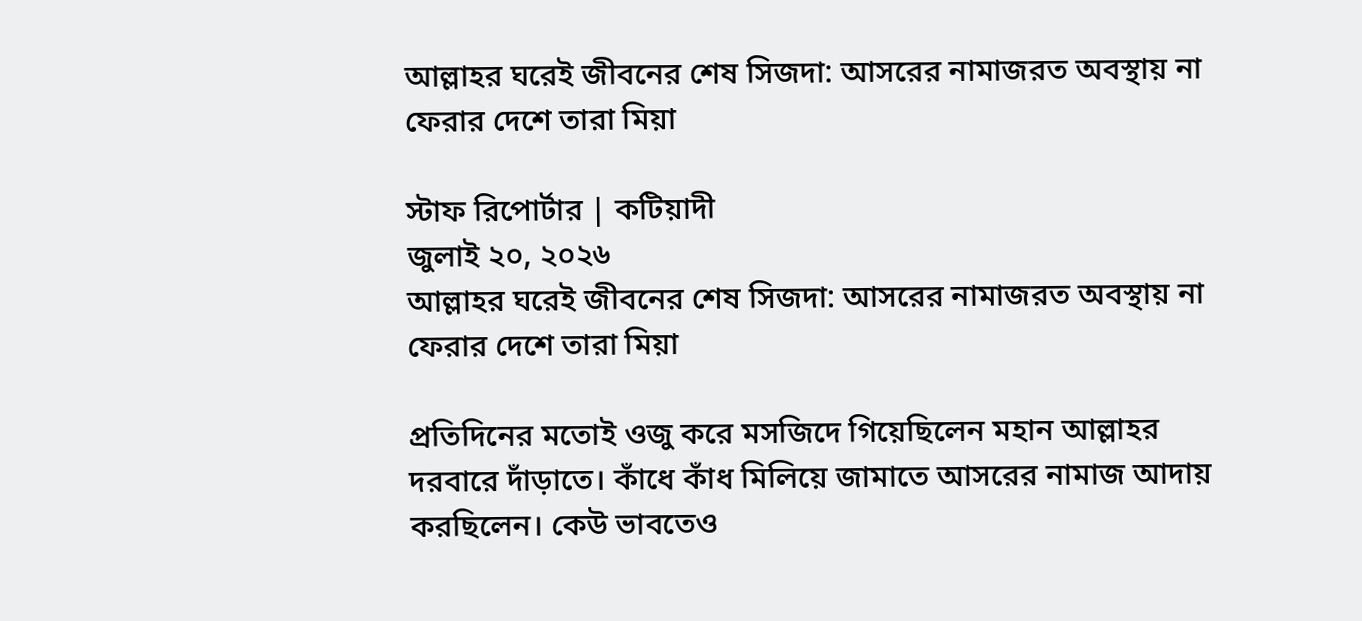আল্লাহর ঘরেই জীবনের শেষ সিজদা: আসরের নামাজরত অবস্থায় না ফেরার দেশে তারা মিয়া

স্টাফ রিপোর্টার | কটিয়াদী
জুলাই ২০, ২০২৬
আল্লাহর ঘরেই জীবনের শেষ সিজদা: আসরের নামাজরত অবস্থায় না ফেরার দেশে তারা মিয়া

প্রতিদিনের মতোই ওজু করে মসজিদে গিয়েছিলেন মহান আল্লাহর দরবারে দাঁড়াতে। কাঁধে কাঁধ মিলিয়ে জামাতে আসরের নামাজ আদায় করছিলেন। কেউ ভাবতেও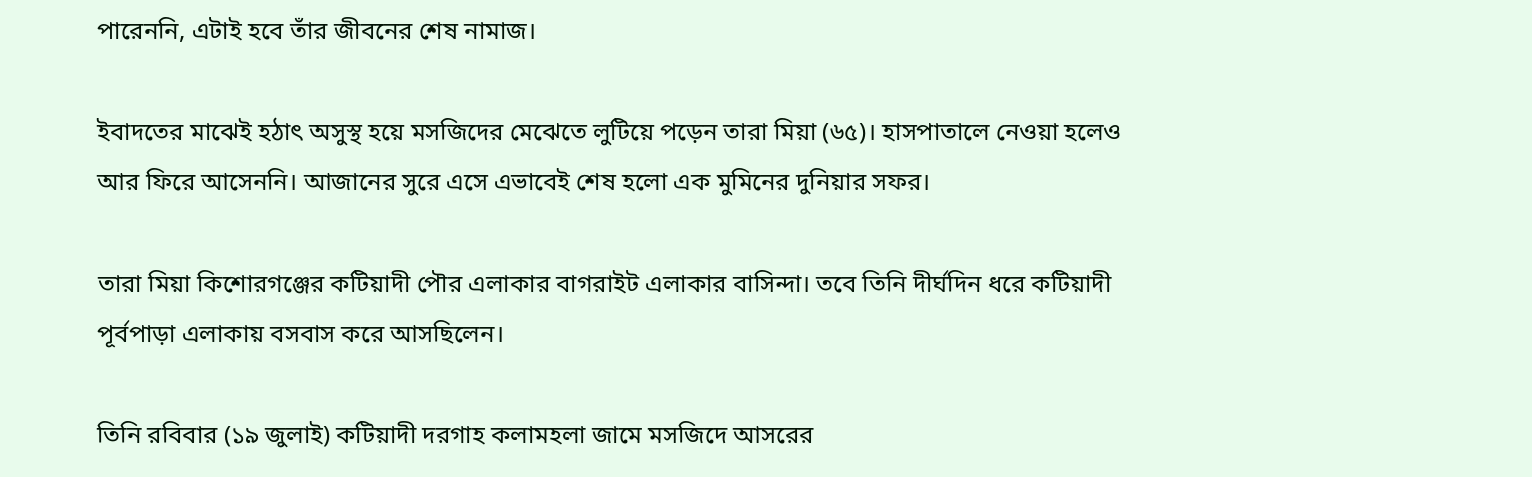পারেননি, এটাই হবে তাঁর জীবনের শেষ নামাজ।

ইবাদতের মাঝেই হঠাৎ অসুস্থ হয়ে মসজিদের মেঝেতে লুটিয়ে পড়েন তারা মিয়া (৬৫)। হাসপাতালে নেওয়া হলেও আর ফিরে আসেননি। আজানের সুরে এসে এভাবেই শেষ হলো এক মুমিনের দুনিয়ার সফর।

তারা মিয়া কিশোরগঞ্জের কটিয়াদী পৌর এলাকার বাগরাইট এলাকার বাসিন্দা। তবে তিনি দীর্ঘদিন ধরে কটিয়াদী পূর্বপাড়া এলাকায় বসবাস করে আসছিলেন।

তিনি রবিবার (১৯ জুলাই) কটিয়াদী দরগাহ কলামহলা জামে মসজিদে আসরের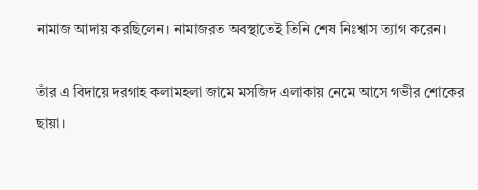নামাজ আদায় করছিলেন। নামাজরত অবস্থাতেই তিনি শেষ নিঃশ্বাস ত্যাগ করেন।

তাঁর এ বিদায়ে দরগাহ কলামহলা জামে মসজিদ এলাকায় নেমে আসে গভীর শোকের ছায়া।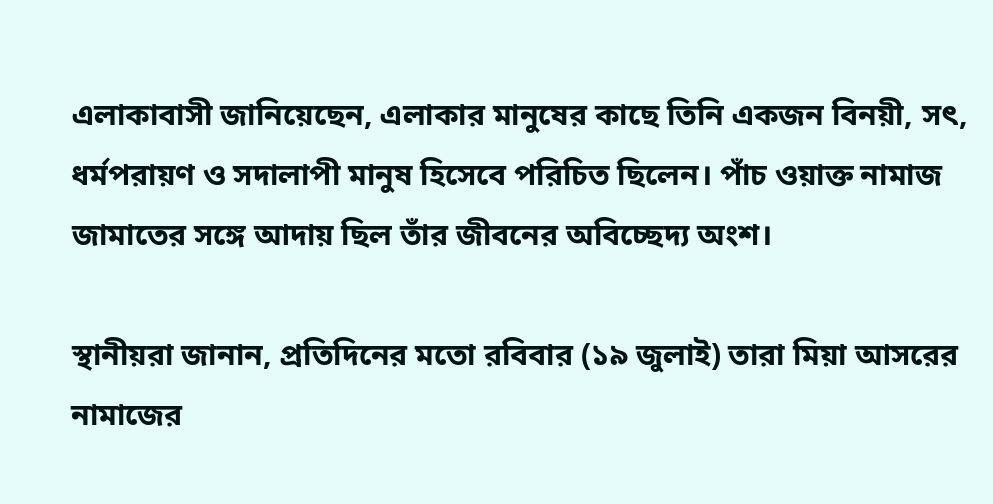এলাকাবাসী জানিয়েছেন, এলাকার মানুষের কাছে তিনি একজন বিনয়ী, সৎ, ধর্মপরায়ণ ও সদালাপী মানুষ হিসেবে পরিচিত ছিলেন। পাঁচ ওয়াক্ত নামাজ জামাতের সঙ্গে আদায় ছিল তাঁর জীবনের অবিচ্ছেদ্য অংশ।

স্থানীয়রা জানান, প্রতিদিনের মতো রবিবার (১৯ ‍জুলাই) তারা মিয়া আসরের নামাজের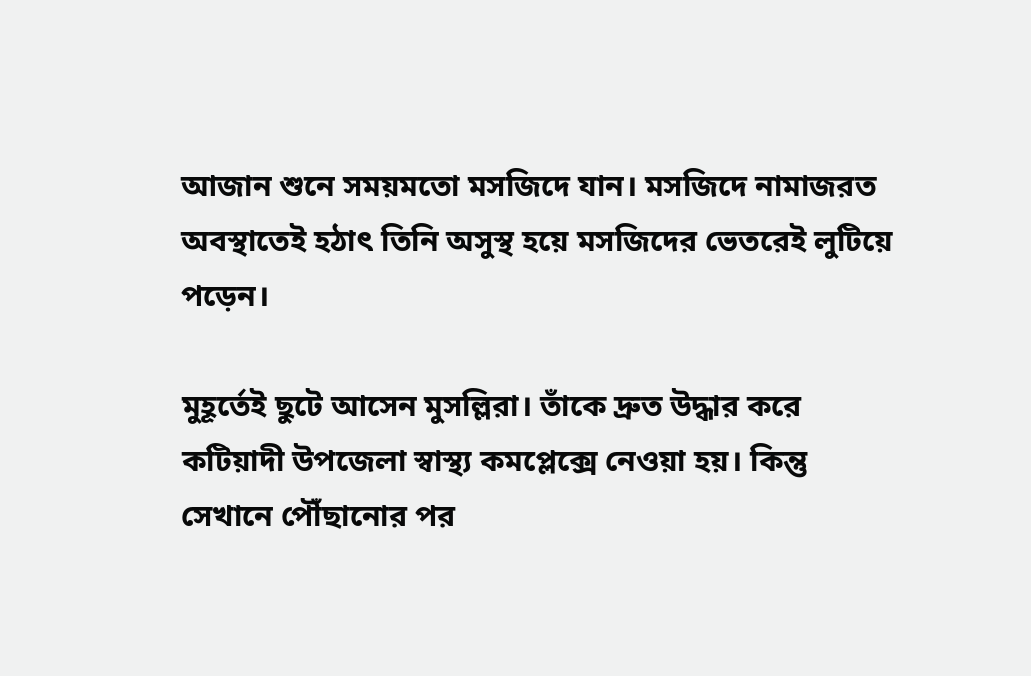আজান শুনে সময়মতো মসজিদে যান। মসজিদে নামাজরত অবস্থাতেই হঠাৎ তিনি অসুস্থ হয়ে মসজিদের ভেতরেই লুটিয়ে পড়েন।

মুহূর্তেই ছুটে আসেন মুসল্লিরা। তাঁকে দ্রুত উদ্ধার করে কটিয়াদী উপজেলা স্বাস্থ্য কমপ্লেক্সে নেওয়া হয়। কিন্তু সেখানে পৌঁছানোর পর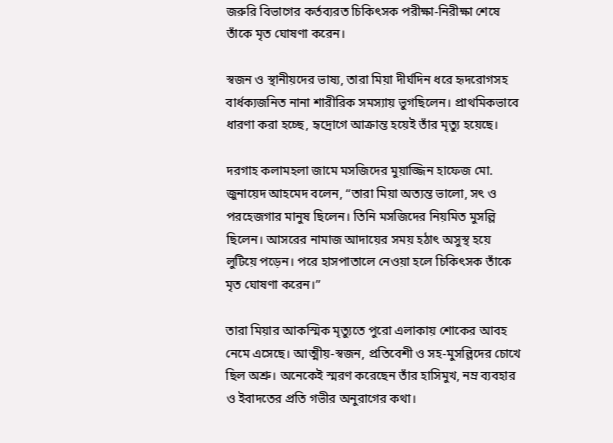জরুরি বিভাগের কর্তব্যরত চিকিৎসক পরীক্ষা-নিরীক্ষা শেষে তাঁকে মৃত ঘোষণা করেন।

স্বজন ও স্থানীয়দের ভাষ্য, তারা মিয়া দীর্ঘদিন ধরে হৃদরোগসহ বার্ধক্যজনিত নানা শারীরিক সমস্যায় ভুগছিলেন। প্রাথমিকভাবে ধারণা করা হচ্ছে, হৃদ্রোগে আক্রান্ত হয়েই তাঁর মৃত্যু হয়েছে।

দরগাহ কলামহলা জামে মসজিদের মুয়াজ্জিন হাফেজ মো. জুনায়েদ আহমেদ বলেন, “তারা মিয়া অত্যন্ত ভালো, সৎ ও পরহেজগার মানুষ ছিলেন। তিনি মসজিদের নিয়মিত মুসল্লি ছিলেন। আসরের নামাজ আদায়ের সময় হঠাৎ অসুস্থ হয়ে লুটিয়ে পড়েন। পরে হাসপাতালে নেওয়া হলে চিকিৎসক তাঁকে মৃত ঘোষণা করেন।”

তারা মিয়ার আকস্মিক মৃত্যুতে পুরো এলাকায় শোকের আবহ নেমে এসেছে। আত্মীয়-স্বজন, প্রতিবেশী ও সহ-মুসল্লিদের চোখে ছিল অশ্রু। অনেকেই স্মরণ করেছেন তাঁর হাসিমুখ, নম্র ব্যবহার ও ইবাদতের প্রতি গভীর অনুরাগের কথা।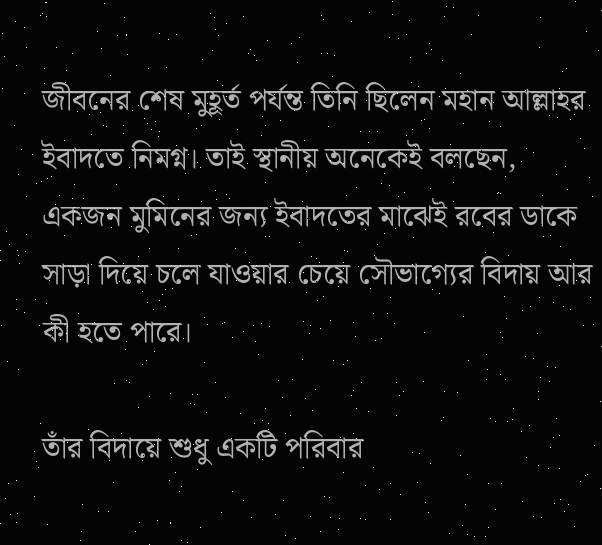জীবনের শেষ মুহূর্ত পর্যন্ত তিনি ছিলেন মহান আল্লাহর ইবাদতে নিমগ্ন। তাই স্থানীয় অনেকেই বলছেন, একজন মুমিনের জন্য ইবাদতের মাঝেই রবের ডাকে সাড়া দিয়ে চলে যাওয়ার চেয়ে সৌভাগ্যের বিদায় আর কী হতে পারে।

তাঁর বিদায়ে শুধু একটি পরিবার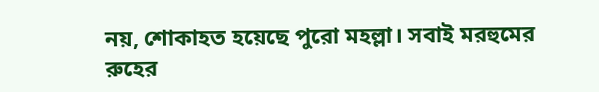নয়, শোকাহত হয়েছে পুরো মহল্লা। সবাই মরহুমের রুহের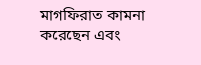মাগফিরাত কামনা করেছেন এবং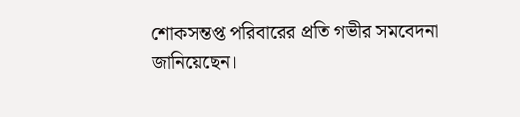শোকসন্তপ্ত পরিবারের প্রতি গভীর সমবেদনা জানিয়েছেন।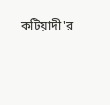কটিয়াদী'র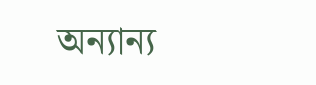অন্যান্য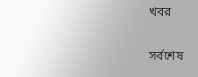খবর

সর্বশেষ